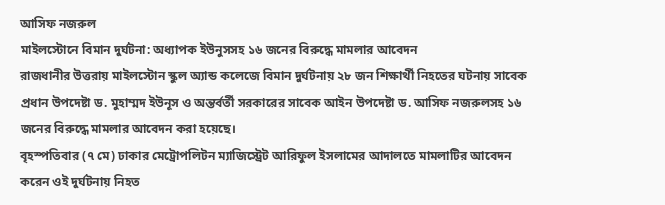আসিফ নজরুল
মাইলস্টোনে বিমান দুর্ঘটনা: অধ্যাপক ইউনুসসহ ১৬ জনের বিরুদ্ধে মামলার আবেদন
রাজধানীর উত্তরায় মাইলস্টোন স্কুল অ্যান্ড কলেজে বিমান দুর্ঘটনায় ২৮ জন শিক্ষার্থী নিহতের ঘটনায় সাবেক প্রধান উপদেষ্টা ড. মুহাম্মদ ইউনূস ও অন্তর্বর্তী সরকারের সাবেক আইন উপদেষ্টা ড. আসিফ নজরুলসহ ১৬ জনের বিরুদ্ধে মামলার আবেদন করা হয়েছে।
বৃহস্পতিবার (৭ মে) ঢাকার মেট্রোপলিটন ম্যাজিস্ট্রেট আরিফুল ইসলামের আদালতে মামলাটির আবেদন করেন ওই দুর্ঘটনায় নিহত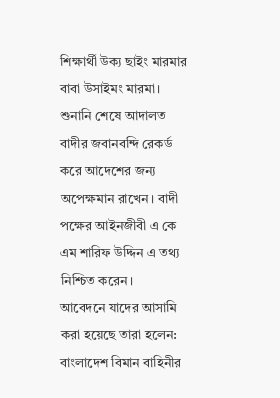শিক্ষার্থী উক্য ছাইং মারমার বাবা উসাইমং মারমা।
শুনানি শেষে আদালত বাদীর জবানবন্দি রেকর্ড করে আদেশের জন্য অপেক্ষমান রাখেন। বাদী পক্ষের আইনজীবী এ কে এম শারিফ উদ্দিন এ তথ্য নিশ্চিত করেন।
আবেদনে যাদের আসামি করা হয়েছে তারা হলেন: বাংলাদেশ বিমান বাহিনীর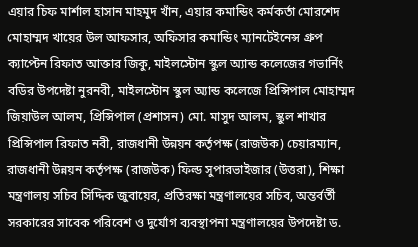এয়ার চিফ মার্শাল হাসান মাহমুদ খাঁন, এয়ার কমান্ডিং কর্মকর্তা মোরশেদ মোহাম্মদ খায়ের উল আফসার, অফিসার কমান্ডিং ম্যানটেইনেন্স গ্রুপ ক্যাপ্টেন রিফাত আক্তার জিকু, মাইলস্টোন স্কুল অ্যান্ড কলেজের গভার্নিং বডির উপদেষ্টা নুরনবী, মাইলস্টোন স্কুল অ্যান্ড কলেজে প্রিন্সিপাল মোহাম্মদ জিয়াউল আলম, প্রিন্সিপাল (প্রশাসন) মো. মাসুদ আলম, স্কুল শাখার প্রিন্সিপাল রিফাত নবী, রাজধানী উন্নয়ন কর্তৃপক্ষ (রাজউক) চেয়ারম্যান, রাজধানী উন্নয়ন কর্তৃপক্ষ (রাজউক) ফিল্ড সুপারভাইজার (উত্তরা), শিক্ষা মন্ত্রণালয় সচিব সিদ্দিক জুবায়ের, প্রতিরক্ষা মন্ত্রণালয়ের সচিব, অন্তর্বর্তী সরকারের সাবেক পরিবেশ ও দুর্যোগ ব্যবস্থাপনা মন্ত্রণালয়ের উপদেষ্টা ড.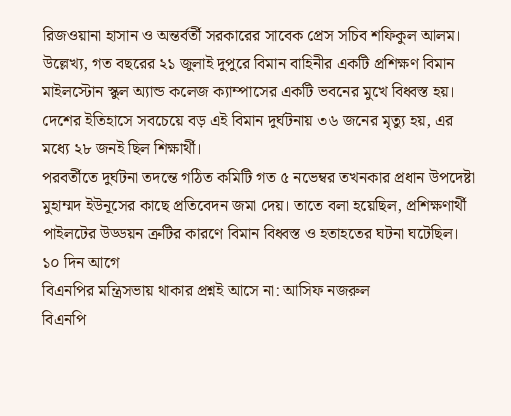রিজওয়ানা হাসান ও অন্তর্বর্তী সরকারের সাবেক প্রেস সচিব শফিকুল আলম।
উল্লেখ্য, গত বছরের ২১ জুলাই দুপুরে বিমান বাহিনীর একটি প্রশিক্ষণ বিমান মাইলস্টোন স্কুল অ্যান্ড কলেজ ক্যাম্পাসের একটি ভবনের মুখে বিধ্বস্ত হয়। দেশের ইতিহাসে সবচেয়ে বড় এই বিমান দুর্ঘটনায় ৩৬ জনের মৃত্যু হয়, এর মধ্যে ২৮ জনই ছিল শিক্ষার্থী।
পরবর্তীতে দুর্ঘটনা তদন্তে গঠিত কমিটি গত ৫ নভেম্বর তখনকার প্রধান উপদেষ্টা মুহাম্মদ ইউনূসের কাছে প্রতিবেদন জমা দেয়। তাতে বলা হয়েছিল, প্রশিক্ষণার্থী পাইলটের উড্ডয়ন ত্রুটির কারণে বিমান বিধ্বস্ত ও হতাহতের ঘটনা ঘটেছিল।
১০ দিন আগে
বিএনপির মন্ত্রিসভায় থাকার প্রশ্নই আসে না: আসিফ নজরুল
বিএনপি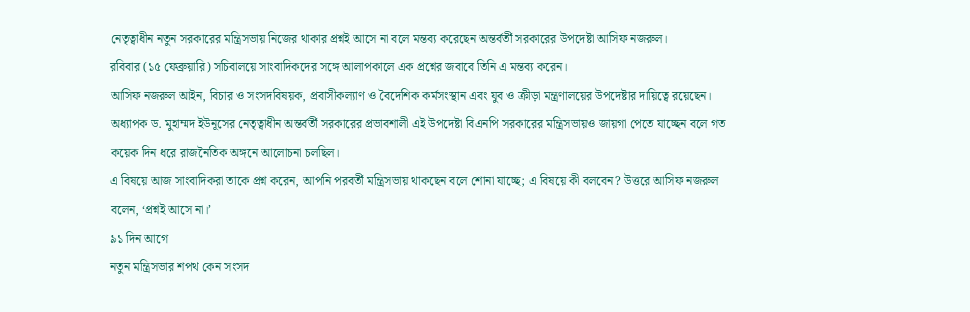নেতৃত্বাধীন নতুন সরকারের মন্ত্রিসভায় নিজের থাকার প্রশ্নই আসে না বলে মন্তব্য করেছেন অন্তর্বর্তী সরকারের উপদেষ্টা আসিফ নজরুল।
রবিবার (১৫ ফেব্রুয়ারি) সচিবালয়ে সাংবাদিকদের সঙ্গে আলাপকালে এক প্রশ্নের জবাবে তিনি এ মন্তব্য করেন।
আসিফ নজরুল আইন, বিচার ও সংসদবিষয়ক, প্রবাসীকল্যাণ ও বৈদেশিক কর্মসংস্থান এবং যুব ও ক্রীড়া মন্ত্রণালয়ের উপদেষ্টার দায়িত্বে রয়েছেন।
অধ্যাপক ড. মুহাম্মদ ইউনূসের নেতৃত্বাধীন অন্তর্বর্তী সরকারের প্রভাবশালী এই উপদেষ্টা বিএনপি সরকারের মন্ত্রিসভায়ও জায়গা পেতে যাচ্ছেন বলে গত কয়েক দিন ধরে রাজনৈতিক অঙ্গনে আলোচনা চলছিল।
এ বিষয়ে আজ সাংবাদিকরা তাকে প্রশ্ন করেন, আপনি পরবর্তী মন্ত্রিসভায় থাকছেন বলে শোনা যাচ্ছে; এ বিষয়ে কী বলবেন? উত্তরে আসিফ নজরুল বলেন, ‘প্রশ্নই আসে না।’
৯১ দিন আগে
নতুন মন্ত্রিসভার শপথ কেন সংসদ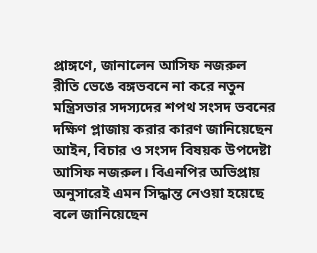প্রাঙ্গণে, জানালেন আসিফ নজরুল
রীতি ভেঙে বঙ্গভবনে না করে নতুন মন্ত্রিসভার সদস্যদের শপথ সংসদ ভবনের দক্ষিণ প্লাজায় করার কারণ জানিয়েছেন আইন, বিচার ও সংসদ বিষয়ক উপদেষ্টা আসিফ নজরুল। বিএনপির অভিপ্রায় অনুসারেই এমন সিদ্ধান্ত নেওয়া হয়েছে বলে জানিয়েছেন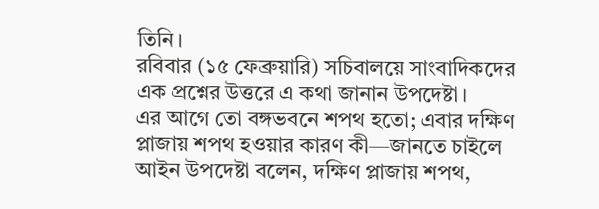তিনি।
রবিবার (১৫ ফেব্রুয়ারি) সচিবালয়ে সাংবাদিকদের এক প্রশ্নের উত্তরে এ কথা জানান উপদেষ্টা।
এর আগে তো বঙ্গভবনে শপথ হতো; এবার দক্ষিণ প্লাজায় শপথ হওয়ার কারণ কী—জানতে চাইলে আইন উপদেষ্টা বলেন, দক্ষিণ প্লাজায় শপথ,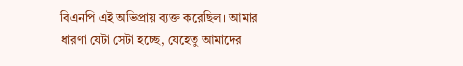বিএনপি এই অভিপ্রায় ব্যক্ত করেছিল। আমার ধারণা যেটা সেটা হচ্ছে, যেহেতু আমাদের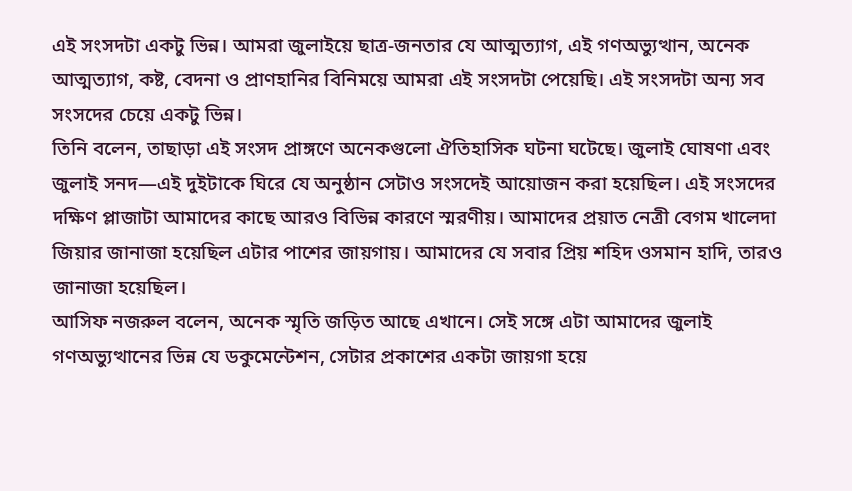এই সংসদটা একটু ভিন্ন। আমরা জুলাইয়ে ছাত্র-জনতার যে আত্মত্যাগ, এই গণঅভ্যুত্থান, অনেক আত্মত্যাগ, কষ্ট, বেদনা ও প্রাণহানির বিনিময়ে আমরা এই সংসদটা পেয়েছি। এই সংসদটা অন্য সব সংসদের চেয়ে একটু ভিন্ন।
তিনি বলেন, তাছাড়া এই সংসদ প্রাঙ্গণে অনেকগুলো ঐতিহাসিক ঘটনা ঘটেছে। জুলাই ঘোষণা এবং জুলাই সনদ—এই দুইটাকে ঘিরে যে অনুষ্ঠান সেটাও সংসদেই আয়োজন করা হয়েছিল। এই সংসদের দক্ষিণ প্লাজাটা আমাদের কাছে আরও বিভিন্ন কারণে স্মরণীয়। আমাদের প্রয়াত নেত্রী বেগম খালেদা জিয়ার জানাজা হয়েছিল এটার পাশের জায়গায়। আমাদের যে সবার প্রিয় শহিদ ওসমান হাদি, তারও জানাজা হয়েছিল।
আসিফ নজরুল বলেন, অনেক স্মৃতি জড়িত আছে এখানে। সেই সঙ্গে এটা আমাদের জুলাই গণঅভ্যুত্থানের ভিন্ন যে ডকুমেন্টেশন, সেটার প্রকাশের একটা জায়গা হয়ে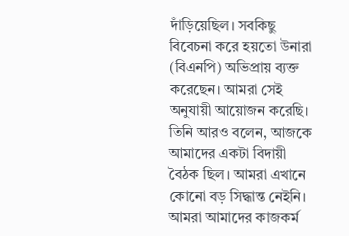দাঁড়িয়েছিল। সবকিছু বিবেচনা করে হয়তো উনারা (বিএনপি) অভিপ্রায় ব্যক্ত করেছেন। আমরা সেই অনুযায়ী আয়োজন করেছি।
তিনি আরও বলেন, আজকে আমাদের একটা বিদায়ী বৈঠক ছিল। আমরা এখানে কোনো বড় সিদ্ধান্ত নেইনি। আমরা আমাদের কাজকর্ম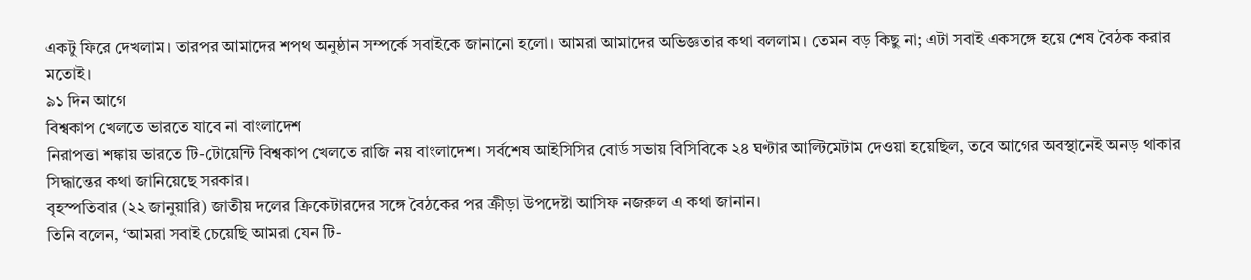একটু ফিরে দেখলাম। তারপর আমাদের শপথ অনুষ্ঠান সম্পর্কে সবাইকে জানানো হলো। আমরা আমাদের অভিজ্ঞতার কথা বললাম। তেমন বড় কিছু না; এটা সবাই একসঙ্গে হয়ে শেষ বৈঠক করার মতোই।
৯১ দিন আগে
বিশ্বকাপ খেলতে ভারতে যাবে না বাংলাদেশ
নিরাপত্তা শঙ্কায় ভারতে টি-টোয়েন্টি বিশ্বকাপ খেলতে রাজি নয় বাংলাদেশ। সর্বশেষ আইসিসির বোর্ড সভায় বিসিবিকে ২৪ ঘণ্টার আল্টিমেটাম দেওয়া হয়েছিল, তবে আগের অবস্থানেই অনড় থাকার সিদ্ধান্তের কথা জানিয়েছে সরকার।
বৃহস্পতিবার (২২ জানুয়ারি) জাতীয় দলের ক্রিকেটারদের সঙ্গে বৈঠকের পর ক্রীড়া উপদেষ্টা আসিফ নজরুল এ কথা জানান।
তিনি বলেন, ‘আমরা সবাই চেয়েছি আমরা যেন টি-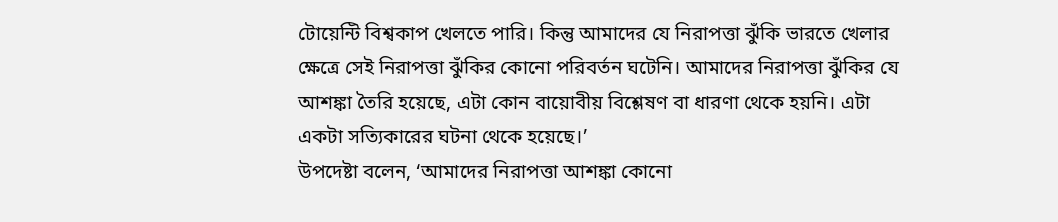টোয়েন্টি বিশ্বকাপ খেলতে পারি। কিন্তু আমাদের যে নিরাপত্তা ঝুঁকি ভারতে খেলার ক্ষেত্রে সেই নিরাপত্তা ঝুঁকির কোনো পরিবর্তন ঘটেনি। আমাদের নিরাপত্তা ঝুঁকির যে আশঙ্কা তৈরি হয়েছে, এটা কোন বায়োবীয় বিশ্লেষণ বা ধারণা থেকে হয়নি। এটা একটা সত্যিকারের ঘটনা থেকে হয়েছে।’
উপদেষ্টা বলেন, ‘আমাদের নিরাপত্তা আশঙ্কা কোনো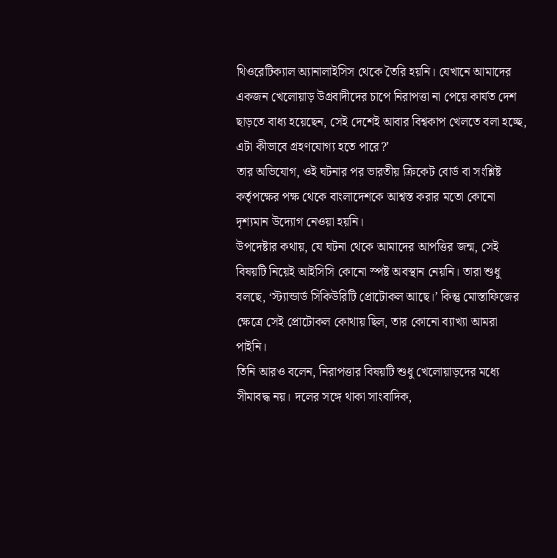থিওরেটিক্যাল অ্যানালাইসিস থেকে তৈরি হয়নি। যেখানে আমাদের একজন খেলোয়াড় উগ্রবাদীদের চাপে নিরাপত্তা না পেয়ে কার্যত দেশ ছাড়তে বাধ্য হয়েছেন, সেই দেশেই আবার বিশ্বকাপ খেলতে বলা হচ্ছে, এটা কীভাবে গ্রহণযোগ্য হতে পারে?’
তার অভিযোগ, ওই ঘটনার পর ভারতীয় ক্রিকেট বোর্ড বা সংশ্লিষ্ট কর্তৃপক্ষের পক্ষ থেকে বাংলাদেশকে আশ্বস্ত করার মতো কোনো দৃশ্যমান উদ্যোগ নেওয়া হয়নি।
উপদেষ্টার কথায়, যে ঘটনা থেকে আমাদের আপত্তির জন্ম, সেই বিষয়টি নিয়েই আইসিসি কোনো স্পষ্ট অবস্থান নেয়নি। তারা শুধু বলছে, ‘স্ট্যান্ডার্ড সিকিউরিটি প্রোটোকল আছে।’ কিন্তু মোস্তাফিজের ক্ষেত্রে সেই প্রোটোকল কোথায় ছিল, তার কোনো ব্যাখ্যা আমরা পাইনি।
তিনি আরও বলেন, নিরাপত্তার বিষয়টি শুধু খেলোয়াড়দের মধ্যে সীমাবদ্ধ নয়। দলের সঙ্গে থাকা সাংবাদিক,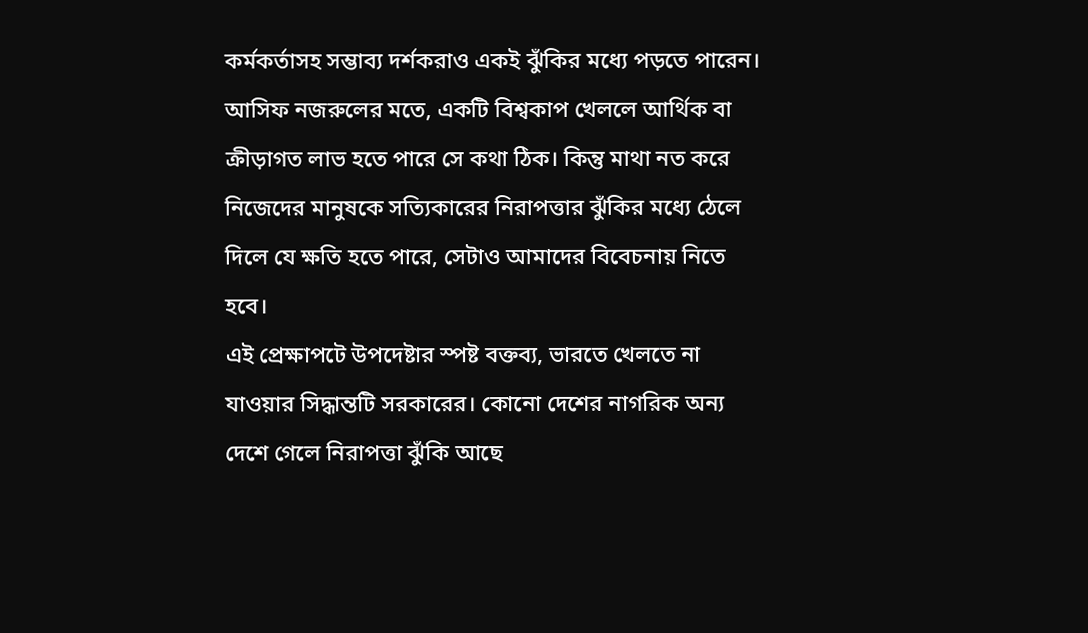কর্মকর্তাসহ সম্ভাব্য দর্শকরাও একই ঝুঁকির মধ্যে পড়তে পারেন।
আসিফ নজরুলের মতে, একটি বিশ্বকাপ খেললে আর্থিক বা ক্রীড়াগত লাভ হতে পারে সে কথা ঠিক। কিন্তু মাথা নত করে নিজেদের মানুষকে সত্যিকারের নিরাপত্তার ঝুঁকির মধ্যে ঠেলে দিলে যে ক্ষতি হতে পারে, সেটাও আমাদের বিবেচনায় নিতে হবে।
এই প্রেক্ষাপটে উপদেষ্টার স্পষ্ট বক্তব্য, ভারতে খেলতে না যাওয়ার সিদ্ধান্তটি সরকারের। কোনো দেশের নাগরিক অন্য দেশে গেলে নিরাপত্তা ঝুঁকি আছে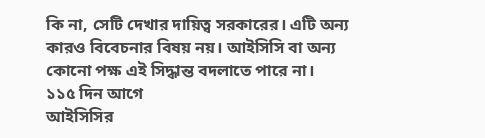কি না, সেটি দেখার দায়িত্ব সরকারের। এটি অন্য কারও বিবেচনার বিষয় নয়। আইসিসি বা অন্য কোনো পক্ষ এই সিদ্ধান্ত বদলাতে পারে না।
১১৫ দিন আগে
আইসিসির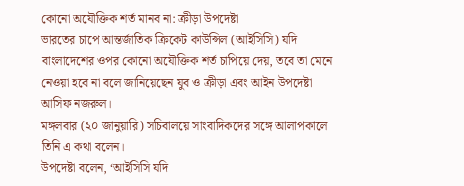কোনো অযৌক্তিক শর্ত মানব না: ক্রীড়া উপদেষ্টা
ভারতের চাপে আন্তর্জাতিক ক্রিকেট কাউন্সিল (আইসিসি) যদি বাংলাদেশের ওপর কোনো অযৌক্তিক শর্ত চাপিয়ে দেয়, তবে তা মেনে নেওয়া হবে না বলে জানিয়েছেন যুব ও ক্রীড়া এবং আইন উপদেষ্টা আসিফ নজরুল।
মঙ্গলবার (২০ জানুয়ারি) সচিবালয়ে সাংবাদিকদের সঙ্গে আলাপকালে তিনি এ কথা বলেন।
উপদেষ্টা বলেন, ‘আইসিসি যদি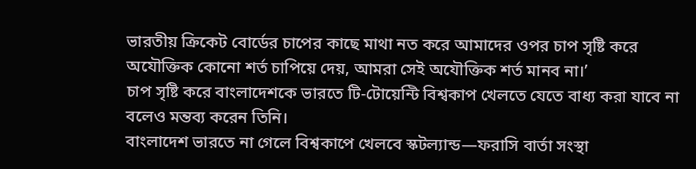ভারতীয় ক্রিকেট বোর্ডের চাপের কাছে মাথা নত করে আমাদের ওপর চাপ সৃষ্টি করে অযৌক্তিক কোনো শর্ত চাপিয়ে দেয়, আমরা সেই অযৌক্তিক শর্ত মানব না।’
চাপ সৃষ্টি করে বাংলাদেশকে ভারতে টি-টোয়েন্টি বিশ্বকাপ খেলতে যেতে বাধ্য করা যাবে না বলেও মন্তব্য করেন তিনি।
বাংলাদেশ ভারতে না গেলে বিশ্বকাপে খেলবে স্কটল্যান্ড—ফরাসি বার্তা সংস্থা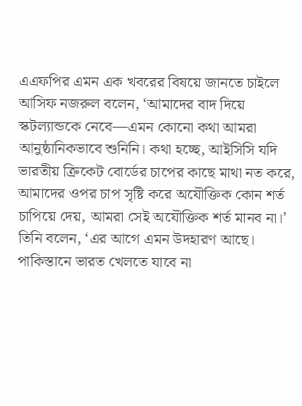এএফপির এমন এক খবরের বিষয়ে জানতে চাইলে আসিফ নজরুল বলেন, ‘আমাদের বাদ দিয়ে স্কটল্যান্ডকে নেবে—এমন কোনো কথা আমরা আনুষ্ঠানিকভাবে শুনিনি। কথা হচ্ছে, আইসিসি যদি ভারতীয় ক্রিকেট বোর্ডের চাপের কাছে মাথা নত করে, আমাদের ওপর চাপ সৃষ্টি করে অযৌক্তিক কোন শর্ত চাপিয়ে দেয়, আমরা সেই অযৌক্তিক শর্ত মানব না।’
তিনি বলেন, ‘এর আগে এমন উদহারণ আছে। পাকিস্তানে ভারত খেলতে যাবে না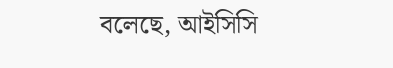বলেছে, আইসিসি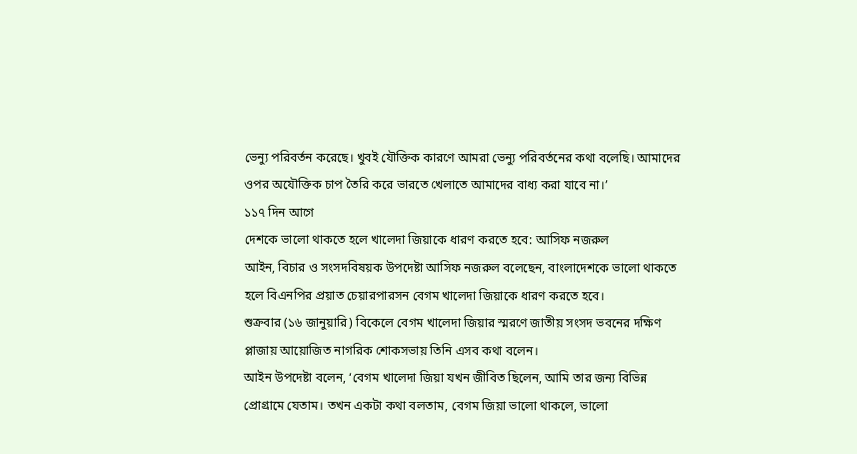ভেন্যু পরিবর্তন করেছে। খুবই যৌক্তিক কারণে আমরা ভেন্যু পরিবর্তনের কথা বলেছি। আমাদের ওপর অযৌক্তিক চাপ তৈরি করে ভারতে খেলাতে আমাদের বাধ্য করা যাবে না।’
১১৭ দিন আগে
দেশকে ভালো থাকতে হলে খালেদা জিয়াকে ধারণ করতে হবে: আসিফ নজরুল
আইন, বিচার ও সংসদবিষয়ক উপদেষ্টা আসিফ নজরুল বলেছেন, বাংলাদেশকে ভালো থাকতে হলে বিএনপির প্রয়াত চেয়ারপারসন বেগম খালেদা জিয়াকে ধারণ করতে হবে।
শুক্রবার (১৬ জানুয়ারি) বিকেলে বেগম খালেদা জিয়ার স্মরণে জাতীয় সংসদ ভবনের দক্ষিণ প্লাজায় আয়োজিত নাগরিক শোকসভায় তিনি এসব কথা বলেন।
আইন উপদেষ্টা বলেন, ‘বেগম খালেদা জিয়া যখন জীবিত ছিলেন, আমি তার জন্য বিভিন্ন প্রোগ্রামে যেতাম। তখন একটা কথা বলতাম, বেগম জিয়া ভালো থাকলে, ভালো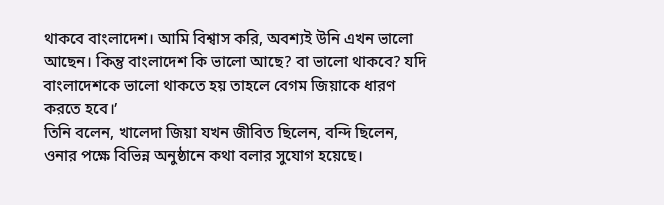থাকবে বাংলাদেশ। আমি বিশ্বাস করি, অবশ্যই উনি এখন ভালো আছেন। কিন্তু বাংলাদেশ কি ভালো আছে? বা ভালো থাকবে? যদি বাংলাদেশকে ভালো থাকতে হয় তাহলে বেগম জিয়াকে ধারণ করতে হবে।’
তিনি বলেন, খালেদা জিয়া যখন জীবিত ছিলেন, বন্দি ছিলেন, ওনার পক্ষে বিভিন্ন অনুষ্ঠানে কথা বলার সুযোগ হয়েছে।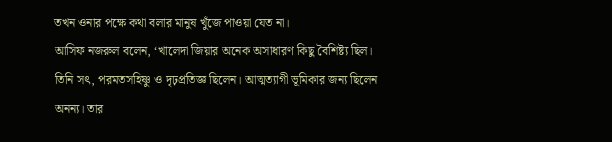তখন ওনার পক্ষে কথা বলার মানুষ খুঁজে পাওয়া যেত না।
আসিফ নজরুল বলেন, ‘খালেদা জিয়ার অনেক অসাধারণ কিছু বৈশিষ্ট্য ছিল। তিনি সৎ, পরমতসহিষ্ণু ও দৃঢ়প্রতিজ্ঞ ছিলেন। আত্মত্যাগী ভূমিকার জন্য ছিলেন অনন্য। তার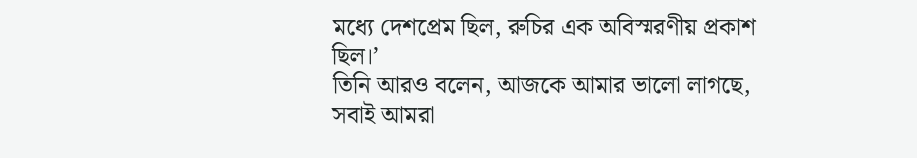মধ্যে দেশপ্রেম ছিল, রুচির এক অবিস্মরণীয় প্রকাশ ছিল।’
তিনি আরও বলেন, আজকে আমার ভালো লাগছে, সবাই আমরা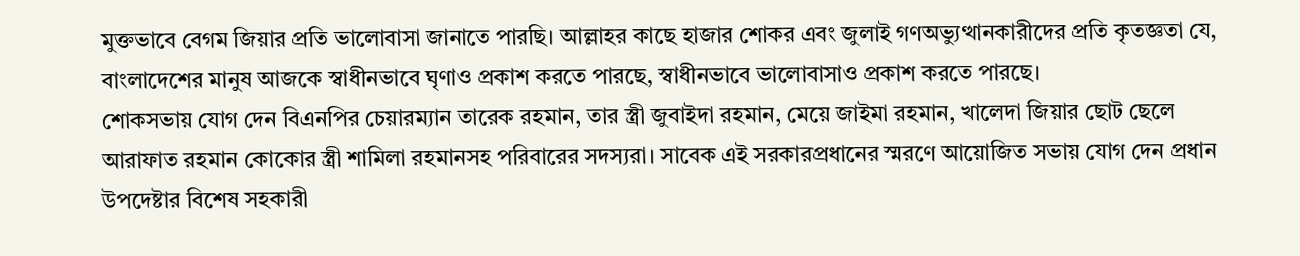মুক্তভাবে বেগম জিয়ার প্রতি ভালোবাসা জানাতে পারছি। আল্লাহর কাছে হাজার শোকর এবং জুলাই গণঅভ্যুত্থানকারীদের প্রতি কৃতজ্ঞতা যে, বাংলাদেশের মানুষ আজকে স্বাধীনভাবে ঘৃণাও প্রকাশ করতে পারছে, স্বাধীনভাবে ভালোবাসাও প্রকাশ করতে পারছে।
শোকসভায় যোগ দেন বিএনপির চেয়ারম্যান তারেক রহমান, তার স্ত্রী জুবাইদা রহমান, মেয়ে জাইমা রহমান, খালেদা জিয়ার ছোট ছেলে আরাফাত রহমান কোকোর স্ত্রী শামিলা রহমানসহ পরিবারের সদস্যরা। সাবেক এই সরকারপ্রধানের স্মরণে আয়োজিত সভায় যোগ দেন প্রধান উপদেষ্টার বিশেষ সহকারী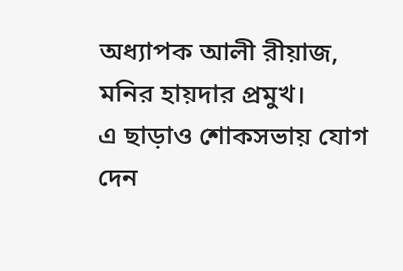অধ্যাপক আলী রীয়াজ, মনির হায়দার প্রমুখ।
এ ছাড়াও শোকসভায় যোগ দেন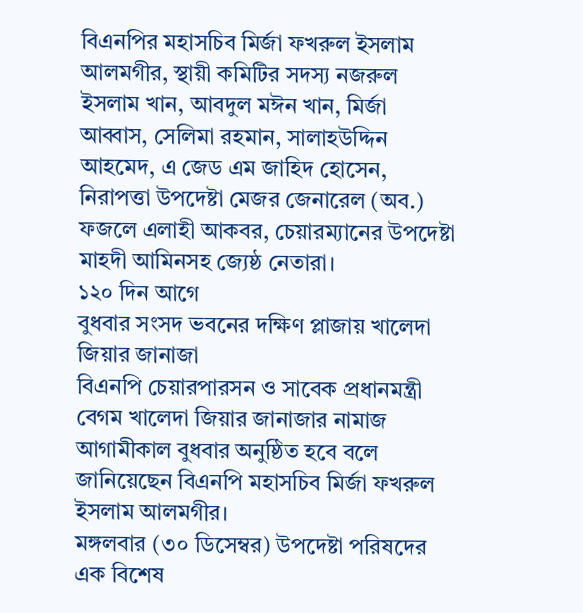বিএনপির মহাসচিব মির্জা ফখরুল ইসলাম আলমগীর, স্থায়ী কমিটির সদস্য নজরুল ইসলাম খান, আবদুল মঈন খান, মির্জা আব্বাস, সেলিমা রহমান, সালাহউদ্দিন আহমেদ, এ জেড এম জাহিদ হোসেন, নিরাপত্তা উপদেষ্টা মেজর জেনারেল (অব.) ফজলে এলাহী আকবর, চেয়ারম্যানের উপদেষ্টা মাহদী আমিনসহ জ্যেষ্ঠ নেতারা।
১২০ দিন আগে
বুধবার সংসদ ভবনের দক্ষিণ প্লাজায় খালেদা জিয়ার জানাজা
বিএনপি চেয়ারপারসন ও সাবেক প্রধানমন্ত্রী বেগম খালেদা জিয়ার জানাজার নামাজ আগামীকাল বুধবার অনুষ্ঠিত হবে বলে জানিয়েছেন বিএনপি মহাসচিব মির্জা ফখরুল ইসলাম আলমগীর।
মঙ্গলবার (৩০ ডিসেম্বর) উপদেষ্টা পরিষদের এক বিশেষ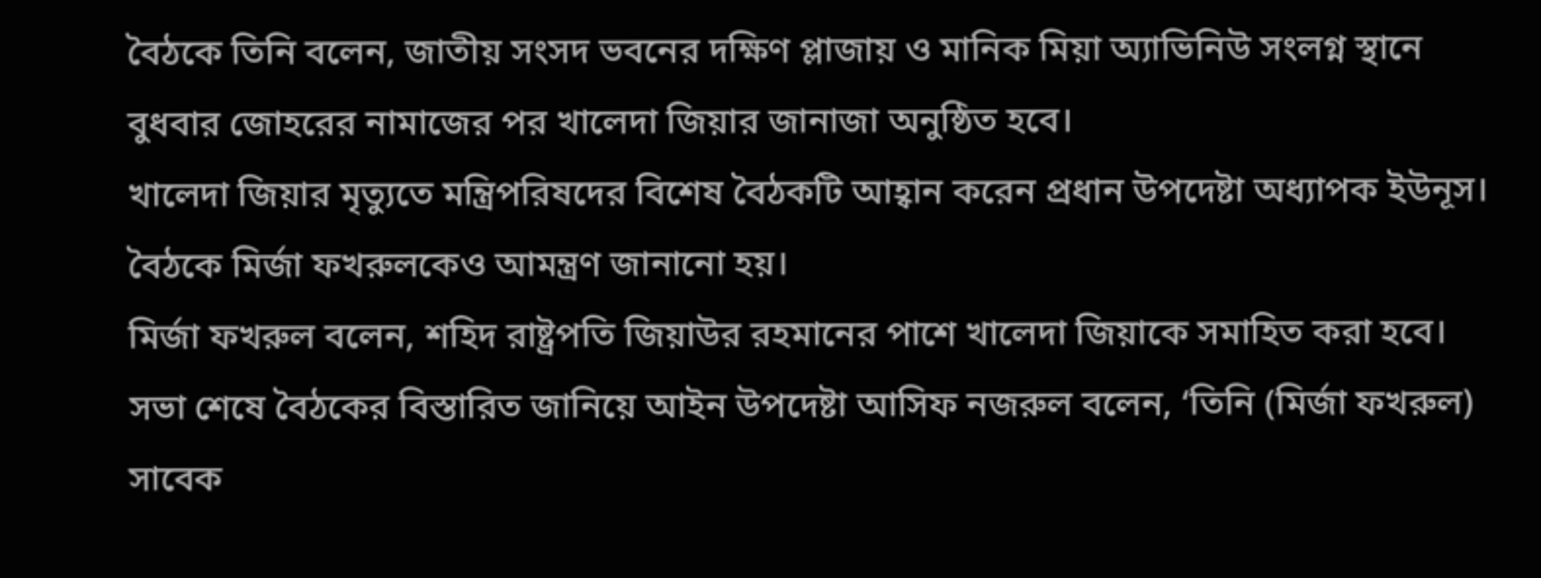বৈঠকে তিনি বলেন, জাতীয় সংসদ ভবনের দক্ষিণ প্লাজায় ও মানিক মিয়া অ্যাভিনিউ সংলগ্ন স্থানে বুধবার জোহরের নামাজের পর খালেদা জিয়ার জানাজা অনুষ্ঠিত হবে।
খালেদা জিয়ার মৃত্যুতে মন্ত্রিপরিষদের বিশেষ বৈঠকটি আহ্বান করেন প্রধান উপদেষ্টা অধ্যাপক ইউনূস। বৈঠকে মির্জা ফখরুলকেও আমন্ত্রণ জানানো হয়।
মির্জা ফখরুল বলেন, শহিদ রাষ্ট্রপতি জিয়াউর রহমানের পাশে খালেদা জিয়াকে সমাহিত করা হবে।
সভা শেষে বৈঠকের বিস্তারিত জানিয়ে আইন উপদেষ্টা আসিফ নজরুল বলেন, ‘তিনি (মির্জা ফখরুল) সাবেক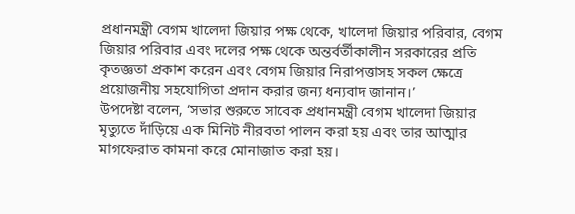প্রধানমন্ত্রী বেগম খালেদা জিয়ার পক্ষ থেকে, খালেদা জিয়ার পরিবার, বেগম জিয়ার পরিবার এবং দলের পক্ষ থেকে অন্তর্বর্তীকালীন সরকারের প্রতি কৃতজ্ঞতা প্রকাশ করেন এবং বেগম জিয়ার নিরাপত্তাসহ সকল ক্ষেত্রে প্রয়োজনীয় সহযোগিতা প্রদান করার জন্য ধন্যবাদ জানান।’
উপদেষ্টা বলেন, ‘সভার শুরুতে সাবেক প্রধানমন্ত্রী বেগম খালেদা জিয়ার মৃত্যুতে দাঁড়িয়ে এক মিনিট নীরবতা পালন করা হয় এবং তার আত্মার মাগফেরাত কামনা করে মোনাজাত করা হয়।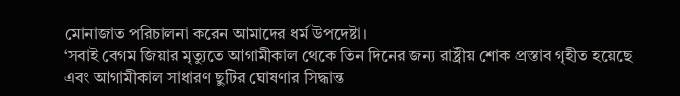মোনাজাত পরিচালনা করেন আমাদের ধর্ম উপদেষ্টা।
‘সবাই বেগম জিয়ার মৃত্যুতে আগামীকাল থেকে তিন দিনের জন্য রাষ্ট্রীয় শোক প্রস্তাব গৃহীত হয়েছে এবং আগামীকাল সাধারণ ছুটির ঘোষণার সিদ্ধান্ত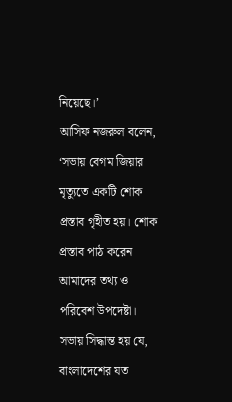নিয়েছে।’
আসিফ নজরুল বলেন, ‘সভায় বেগম জিয়ার মৃত্যুতে একটি শোক প্রস্তাব গৃহীত হয়। শোক প্রস্তাব পাঠ করেন আমাদের তথ্য ও পরিবেশ উপদেষ্টা। সভায় সিদ্ধান্ত হয় যে, বাংলাদেশের যত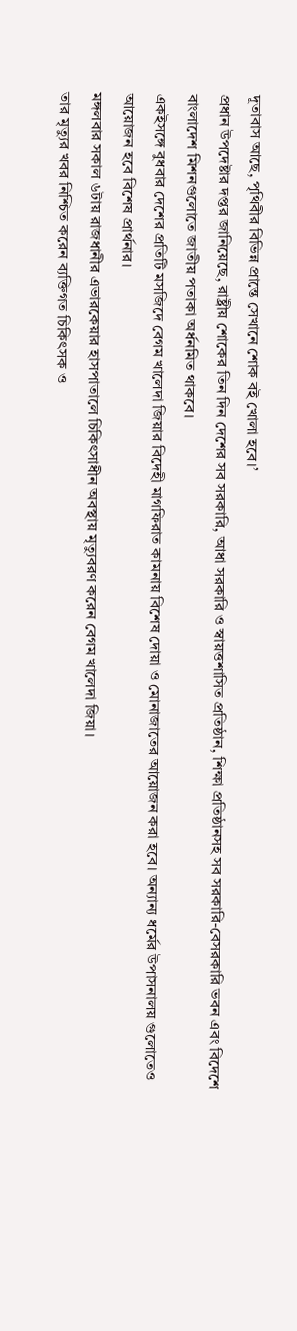দূতাবাস আছে, পৃথিবীর বিভিন্ন প্রান্তে সেখানে শোক বই খোলা হবে।’
প্রধান উপদেষ্টার দপ্তর জানিয়েছে, রাষ্ট্রীয় শোকের তিন দিন দেশের সব সরকারি, আধা সরকারি ও স্বায়ত্তশাসিত প্রতিষ্ঠান, শিক্ষা প্রতিষ্ঠানসহ সব সরকারি-বেসরকারি ভবন এবং বিদেশে বাংলাদেশ মিশনগুলোতে জাতীয় পতাকা অর্ধনমিত থাকবে।
একইসঙ্গে বুধবার দেশের প্রতিটি মসজিদে বেগম খালেদা জিয়ার বিদেহী মাগফিরাত কামনায় বিশেষ দোয়া ও মোনাজাতের আয়োজন করা হবে। অন্যান্য ধর্মের উপাসনালয় গুলোতেও আয়োজন হবে বিশেষ প্রার্থনার।
মঙ্গলবার সকাল ৬টায় রাজধানীর এভারকেয়ার হাসপাতালে চিকিৎসাধীন অবস্থায় মৃত্যুবরণ করেন বেগম খালেদা জিয়া।
তার মৃত্যুর খবর নিশ্চিত করেন ব্যক্তিগত চিকিৎসক ও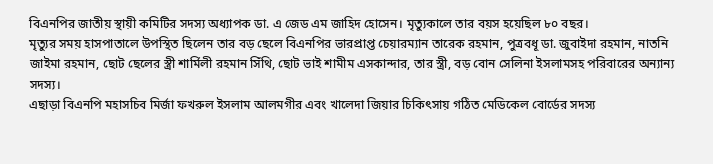বিএনপির জাতীয় স্থায়ী কমিটির সদস্য অধ্যাপক ডা. এ জেড এম জাহিদ হোসেন। মৃত্যুকালে তার বয়স হয়েছিল ৮০ বছর।
মৃত্যুর সময় হাসপাতালে উপস্থিত ছিলেন তার বড় ছেলে বিএনপির ভারপ্রাপ্ত চেয়ারম্যান তারেক রহমান, পুত্রবধূ ডা. জুবাইদা রহমান, নাতনি জাইমা রহমান, ছোট ছেলের স্ত্রী শার্মিলী রহমান সিঁথি, ছোট ভাই শামীম এসকান্দার, তার স্ত্রী, বড় বোন সেলিনা ইসলামসহ পরিবারের অন্যান্য সদস্য।
এছাড়া বিএনপি মহাসচিব মির্জা ফখরুল ইসলাম আলমগীর এবং খালেদা জিয়ার চিকিৎসায় গঠিত মেডিকেল বোর্ডের সদস্য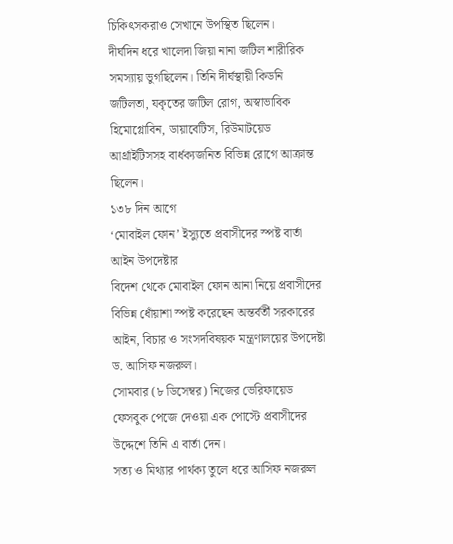চিকিৎসকরাও সেখানে উপস্থিত ছিলেন।
দীর্ঘদিন ধরে খালেদা জিয়া নানা জটিল শারীরিক সমস্যায় ভুগছিলেন। তিনি দীর্ঘস্থায়ী কিডনি জটিলতা, যকৃতের জটিল রোগ, অস্বাভাবিক হিমোগ্লোবিন, ডায়াবেটিস, রিউমাটয়েড আর্থ্রাইটিসসহ বার্ধক্যজনিত বিভিন্ন রোগে আক্রান্ত ছিলেন।
১৩৮ দিন আগে
‘মোবাইল ফোন’ ইস্যুতে প্রবাসীদের স্পষ্ট বার্তা আইন উপদেষ্টার
বিদেশ থেকে মোবাইল ফোন আনা নিয়ে প্রবাসীদের বিভিন্ন ধোঁয়াশা স্পষ্ট করেছেন অন্তর্বর্তী সরকারের আইন, বিচার ও সংসদবিষয়ক মন্ত্রণালয়ের উপদেষ্টা ড. আসিফ নজরুল।
সোমবার (৮ ডিসেম্বর) নিজের ভেরিফায়েড ফেসবুক পেজে দেওয়া এক পোস্টে প্রবাসীদের উদ্দেশে তিনি এ বার্তা দেন।
সত্য ও মিথ্যার পার্থক্য তুলে ধরে আসিফ নজরুল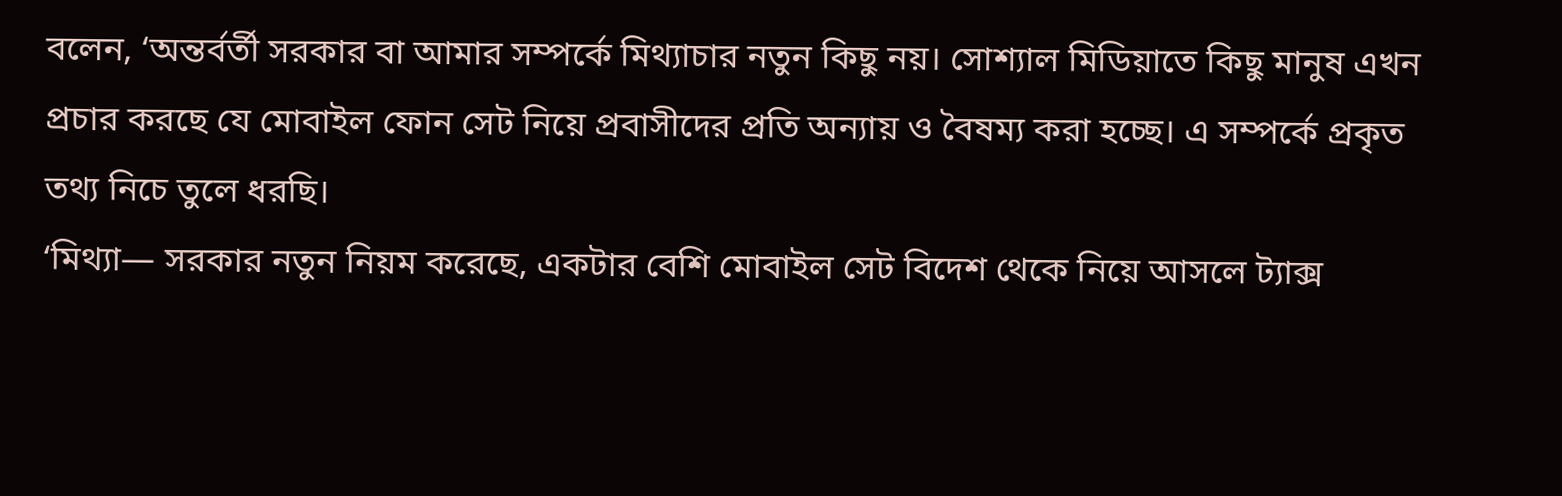বলেন, ‘অন্তর্বর্তী সরকার বা আমার সম্পর্কে মিথ্যাচার নতুন কিছু নয়। সোশ্যাল মিডিয়াতে কিছু মানুষ এখন প্রচার করছে যে মোবাইল ফোন সেট নিয়ে প্রবাসীদের প্রতি অন্যায় ও বৈষম্য করা হচ্ছে। এ সম্পর্কে প্রকৃত তথ্য নিচে তুলে ধরছি।
‘মিথ্যা— সরকার নতুন নিয়ম করেছে, একটার বেশি মোবাইল সেট বিদেশ থেকে নিয়ে আসলে ট্যাক্স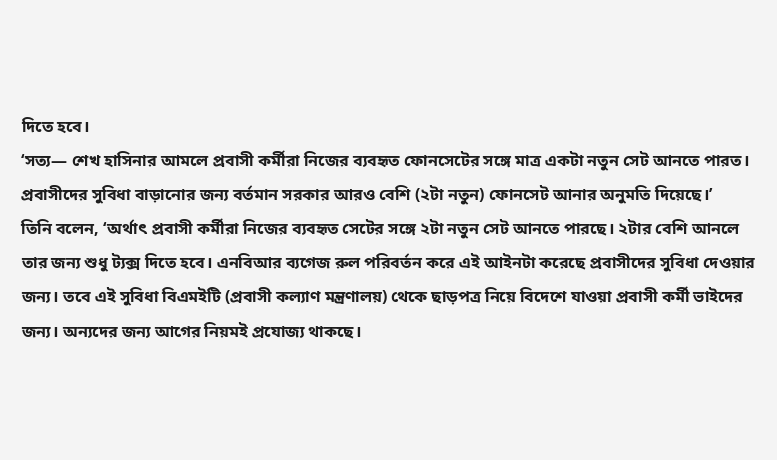দিতে হবে।
‘সত্য— শেখ হাসিনার আমলে প্রবাসী কর্মীরা নিজের ব্যবহৃত ফোনসেটের সঙ্গে মাত্র একটা নতুন সেট আনতে পারত। প্রবাসীদের সুবিধা বাড়ানোর জন্য বর্তমান সরকার আরও বেশি (২টা নতুন) ফোনসেট আনার অনুমতি দিয়েছে।’
তিনি বলেন, ‘অর্থাৎ প্রবাসী কর্মীরা নিজের ব্যবহৃত সেটের সঙ্গে ২টা নতুন সেট আনতে পারছে। ২টার বেশি আনলে তার জন্য শুধু ট্যক্স দিতে হবে। এনবিআর ব্যগেজ রুল পরিবর্তন করে এই আইনটা করেছে প্রবাসীদের সুবিধা দেওয়ার জন্য। তবে এই সুবিধা বিএমইটি (প্রবাসী কল্যাণ মন্ত্রণালয়) থেকে ছাড়পত্র নিয়ে বিদেশে যাওয়া প্রবাসী কর্মী ভাইদের জন্য। অন্যদের জন্য আগের নিয়মই প্রযোজ্য থাকছে।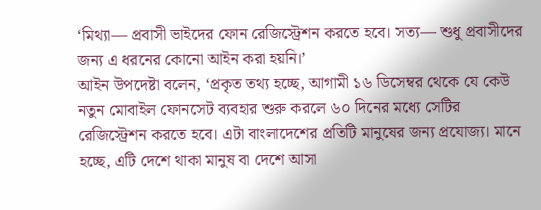‘মিথ্যা— প্রবাসী ভাইদের ফোন রেজিস্ট্রেশন করতে হবে। সত্য— শুধু প্রবাসীদের জন্য এ ধরনের কোনো আইন করা হয়নি।’
আইন উপদেষ্টা বলেন, ‘প্রকৃত তথ্য হচ্ছে, আগামী ১৬ ডিসেম্বর থেকে যে কেউ নতুন মোবাইল ফোনসেট ব্যবহার শুরু করলে ৬০ দিনের মধ্যে সেটির রেজিস্ট্রেশন করতে হবে। এটা বাংলাদেশের প্রতিটি মানুষের জন্য প্রযোজ্য। মানে হচ্ছে, এটি দেশে থাকা মানুষ বা দেশে আসা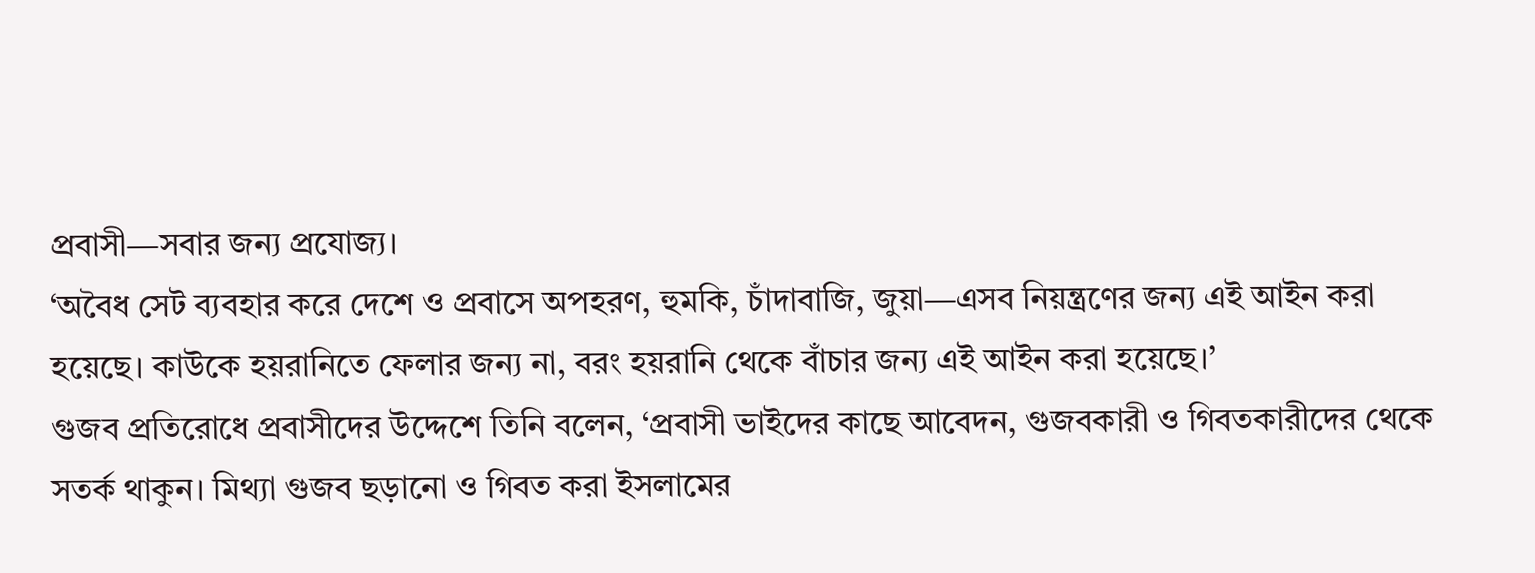প্রবাসী—সবার জন্য প্রযোজ্য।
‘অবৈধ সেট ব্যবহার করে দেশে ও প্রবাসে অপহরণ, হুমকি, চাঁদাবাজি, জুয়া—এসব নিয়ন্ত্রণের জন্য এই আইন করা হয়েছে। কাউকে হয়রানিতে ফেলার জন্য না, বরং হয়রানি থেকে বাঁচার জন্য এই আইন করা হয়েছে।’
গুজব প্রতিরোধে প্রবাসীদের উদ্দেশে তিনি বলেন, ‘প্রবাসী ভাইদের কাছে আবেদন, গুজবকারী ও গিবতকারীদের থেকে সতর্ক থাকুন। মিথ্যা গুজব ছড়ানো ও গিবত করা ইসলামের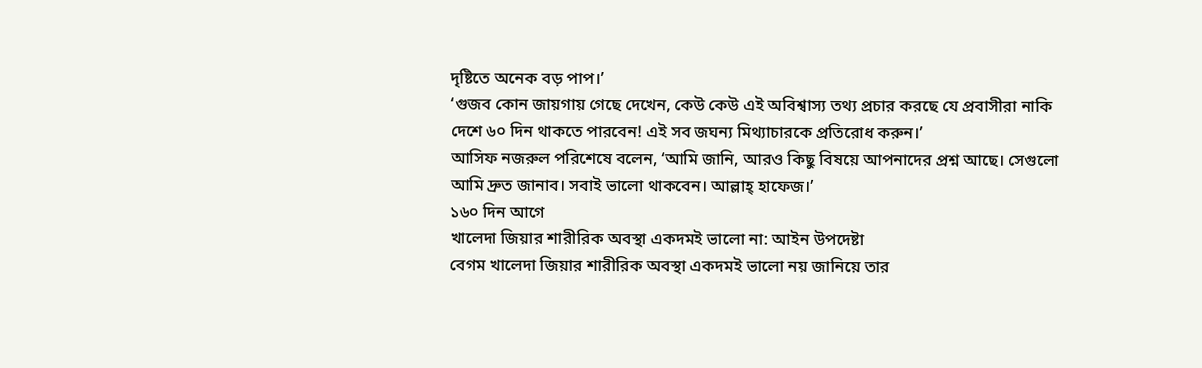দৃষ্টিতে অনেক বড় পাপ।’
‘গুজব কোন জায়গায় গেছে দেখেন, কেউ কেউ এই অবিশ্বাস্য তথ্য প্রচার করছে যে প্রবাসীরা নাকি দেশে ৬০ দিন থাকতে পারবেন! এই সব জঘন্য মিথ্যাচারকে প্রতিরোধ করুন।’
আসিফ নজরুল পরিশেষে বলেন, ‘আমি জানি, আরও কিছু বিষয়ে আপনাদের প্রশ্ন আছে। সেগুলো আমি দ্রুত জানাব। সবাই ভালো থাকবেন। আল্লাহ্ হাফেজ।’
১৬০ দিন আগে
খালেদা জিয়ার শারীরিক অবস্থা একদমই ভালো না: আইন উপদেষ্টা
বেগম খালেদা জিয়ার শারীরিক অবস্থা একদমই ভালো নয় জানিয়ে তার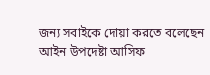জন্য সবাইকে দোয়া করতে বলেছেন আইন উপদেষ্টা আসিফ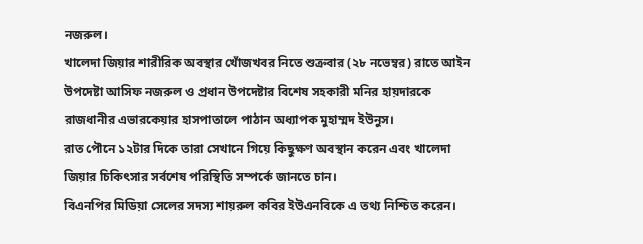নজরুল।
খালেদা জিয়ার শারীরিক অবস্থার খোঁজখবর নিতে শুক্রবার (২৮ নভেম্বর) রাতে আইন উপদেষ্টা আসিফ নজরুল ও প্রধান উপদেষ্টার বিশেষ সহকারী মনির হায়দারকে রাজধানীর এভারকেয়ার হাসপাতালে পাঠান অধ্যাপক মুহাম্মদ ইউনুস।
রাত পৌনে ১২টার দিকে তারা সেখানে গিয়ে কিছুক্ষণ অবস্থান করেন এবং খালেদা জিয়ার চিকিৎসার সর্বশেষ পরিস্থিতি সম্পর্কে জানতে চান।
বিএনপির মিডিয়া সেলের সদস্য শায়রুল কবির ইউএনবিকে এ তথ্য নিশ্চিত করেন।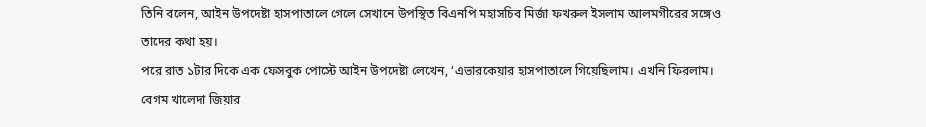তিনি বলেন, আইন উপদেষ্টা হাসপাতালে গেলে সেখানে উপস্থিত বিএনপি মহাসচিব মির্জা ফখরুল ইসলাম আলমগীরের সঙ্গেও তাদের কথা হয়।
পরে রাত ১টার দিকে এক ফেসবুক পোস্টে আইন উপদেষ্টা লেখেন, ‘এভারকেয়ার হাসপাতালে গিয়েছিলাম। এখনি ফিরলাম। বেগম খালেদা জিয়ার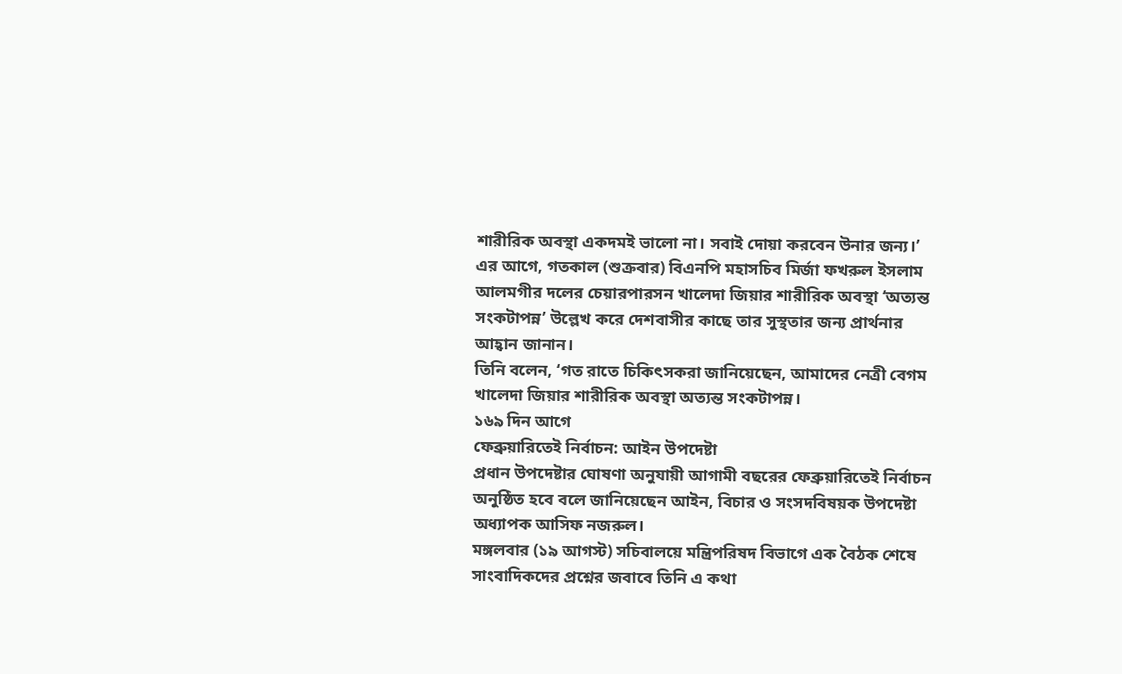শারীরিক অবস্থা একদমই ভালো না। সবাই দোয়া করবেন উনার জন্য।’
এর আগে, গতকাল (শুক্রবার) বিএনপি মহাসচিব মির্জা ফখরুল ইসলাম আলমগীর দলের চেয়ারপারসন খালেদা জিয়ার শারীরিক অবস্থা ‘অত্যন্ত সংকটাপন্ন’ উল্লেখ করে দেশবাসীর কাছে তার সুস্থতার জন্য প্রার্থনার আহ্বান জানান।
তিনি বলেন, ‘গত রাতে চিকিৎসকরা জানিয়েছেন, আমাদের নেত্রী বেগম খালেদা জিয়ার শারীরিক অবস্থা অত্যন্ত সংকটাপন্ন।
১৬৯ দিন আগে
ফেব্রুয়ারিতেই নির্বাচন: আইন উপদেষ্টা
প্রধান উপদেষ্টার ঘোষণা অনুযায়ী আগামী বছরের ফেব্রুয়ারিতেই নির্বাচন অনুষ্ঠিত হবে বলে জানিয়েছেন আইন, বিচার ও সংসদবিষয়ক উপদেষ্টা অধ্যাপক আসিফ নজরুল।
মঙ্গলবার (১৯ আগস্ট) সচিবালয়ে মন্ত্রিপরিষদ বিভাগে এক বৈঠক শেষে সাংবাদিকদের প্রশ্নের জবাবে তিনি এ কথা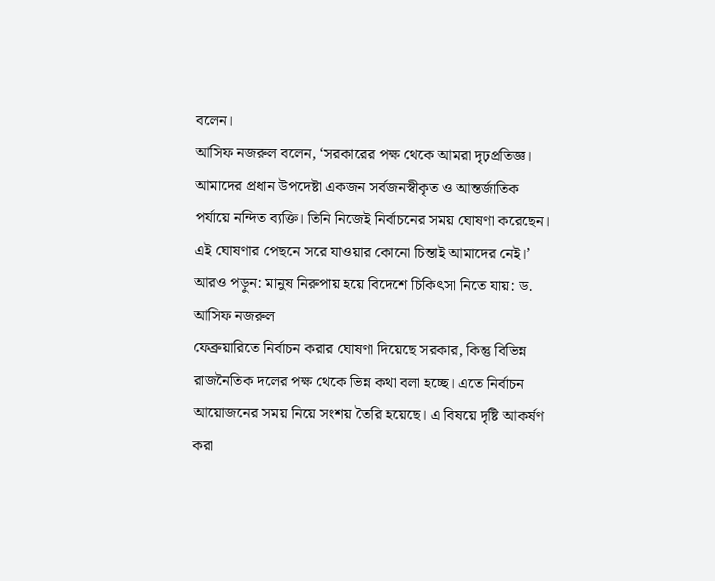বলেন।
আসিফ নজরুল বলেন, ‘সরকারের পক্ষ থেকে আমরা দৃঢ়প্রতিজ্ঞ। আমাদের প্রধান উপদেষ্টা একজন সর্বজনস্বীকৃত ও আন্তর্জাতিক পর্যায়ে নন্দিত ব্যক্তি। তিনি নিজেই নির্বাচনের সময় ঘোষণা করেছেন। এই ঘোষণার পেছনে সরে যাওয়ার কোনো চিন্তাই আমাদের নেই।’
আরও পড়ুন: মানুষ নিরুপায় হয়ে বিদেশে চিকিৎসা নিতে যায়: ড. আসিফ নজরুল
ফেব্রুয়ারিতে নির্বাচন করার ঘোষণা দিয়েছে সরকার, কিন্তু বিভিন্ন রাজনৈতিক দলের পক্ষ থেকে ভিন্ন কথা বলা হচ্ছে। এতে নির্বাচন আয়োজনের সময় নিয়ে সংশয় তৈরি হয়েছে। এ বিষয়ে দৃষ্টি আকর্ষণ করা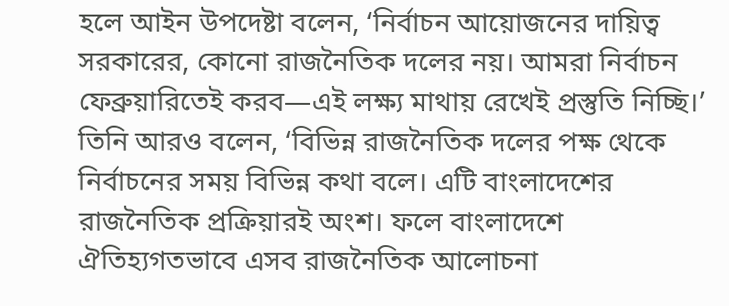হলে আইন উপদেষ্টা বলেন, ‘নির্বাচন আয়োজনের দায়িত্ব সরকারের, কোনো রাজনৈতিক দলের নয়। আমরা নির্বাচন ফেব্রুয়ারিতেই করব—এই লক্ষ্য মাথায় রেখেই প্রস্তুতি নিচ্ছি।’
তিনি আরও বলেন, ‘বিভিন্ন রাজনৈতিক দলের পক্ষ থেকে নির্বাচনের সময় বিভিন্ন কথা বলে। এটি বাংলাদেশের রাজনৈতিক প্রক্রিয়ারই অংশ। ফলে বাংলাদেশে ঐতিহ্যগতভাবে এসব রাজনৈতিক আলোচনা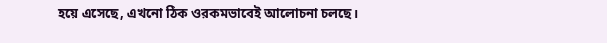হয়ে এসেছে, এখনো ঠিক ওরকমভাবেই আলোচনা চলছে।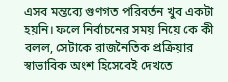এসব মন্তব্যে গুণগত পরিবর্তন খুব একটা হয়নি। ফলে নির্বাচনের সময় নিয়ে কে কী বলল, সেটাকে রাজনৈতিক প্রক্রিয়ার স্বাভাবিক অংশ হিসেবেই দেখতে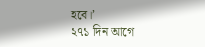হবে।’
২৭১ দিন আগে